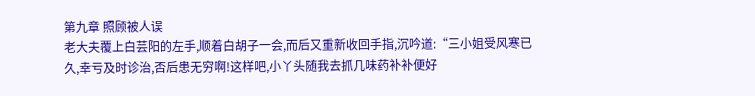第九章 照顾被人误
老大夫覆上白芸阳的左手,顺着白胡子一会,而后又重新收回手指,沉吟道:“三小姐受风寒已久,幸亏及时诊治,否后患无穷啊!这样吧,小丫头随我去抓几味药补补便好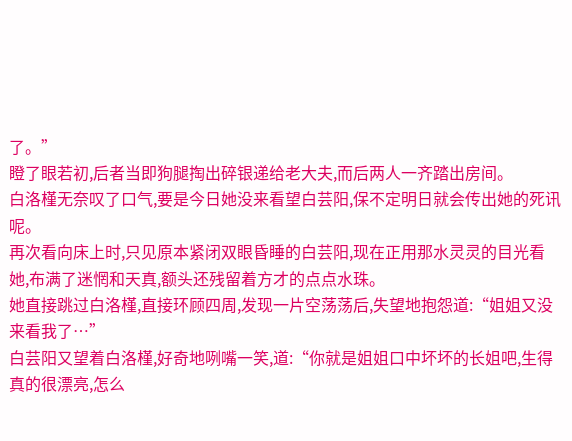了。”
瞪了眼若初,后者当即狗腿掏出碎银递给老大夫,而后两人一齐踏出房间。
白洛槿无奈叹了口气,要是今日她没来看望白芸阳,保不定明日就会传出她的死讯呢。
再次看向床上时,只见原本紧闭双眼昏睡的白芸阳,现在正用那水灵灵的目光看她,布满了迷惘和天真,额头还残留着方才的点点水珠。
她直接跳过白洛槿,直接环顾四周,发现一片空荡荡后,失望地抱怨道:“姐姐又没来看我了…”
白芸阳又望着白洛槿,好奇地咧嘴一笑,道:“你就是姐姐口中坏坏的长姐吧,生得真的很漂亮,怎么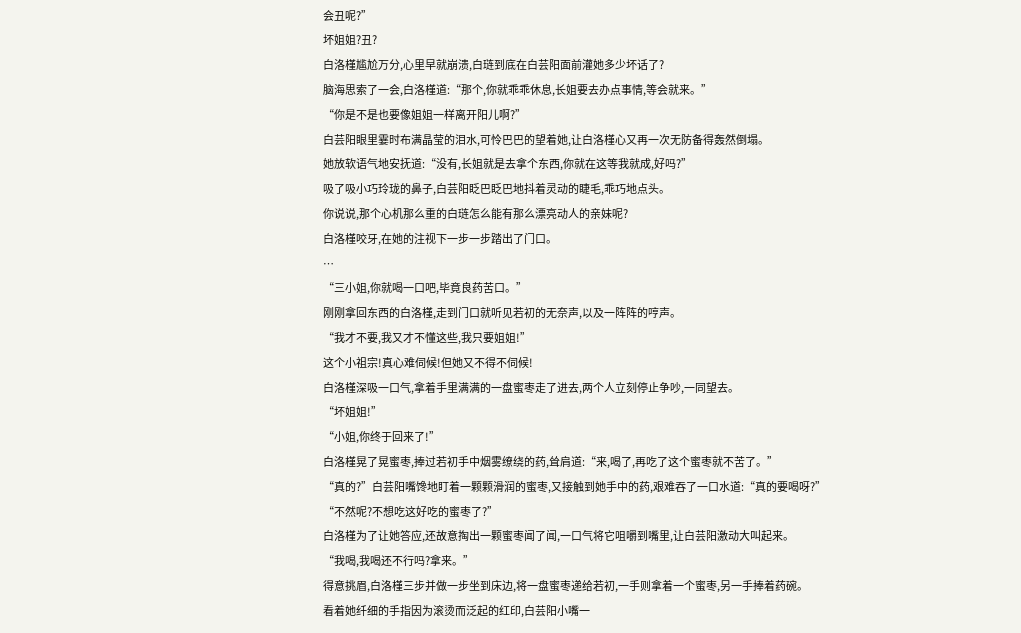会丑呢?”
坏姐姐?丑?
白洛槿尴尬万分,心里早就崩溃,白琏到底在白芸阳面前灌她多少坏话了?
脑海思索了一会,白洛槿道:“那个,你就乖乖休息,长姐要去办点事情,等会就来。”
“你是不是也要像姐姐一样离开阳儿啊?”
白芸阳眼里霎时布满晶莹的泪水,可怜巴巴的望着她,让白洛槿心又再一次无防备得轰然倒塌。
她放软语气地安抚道:“没有,长姐就是去拿个东西,你就在这等我就成,好吗?”
吸了吸小巧玲珑的鼻子,白芸阳眨巴眨巴地抖着灵动的睫毛,乖巧地点头。
你说说,那个心机那么重的白琏怎么能有那么漂亮动人的亲妹呢?
白洛槿咬牙,在她的注视下一步一步踏出了门口。
…
“三小姐,你就喝一口吧,毕竟良药苦口。”
刚刚拿回东西的白洛槿,走到门口就听见若初的无奈声,以及一阵阵的哼声。
“我才不要,我又才不懂这些,我只要姐姐!”
这个小祖宗!真心难伺候!但她又不得不伺候!
白洛槿深吸一口气,拿着手里满满的一盘蜜枣走了进去,两个人立刻停止争吵,一同望去。
“坏姐姐!”
“小姐,你终于回来了!”
白洛槿晃了晃蜜枣,捧过若初手中烟雾缭绕的药,耸肩道:“来,喝了,再吃了这个蜜枣就不苦了。”
“真的?”白芸阳嘴馋地盯着一颗颗滑润的蜜枣,又接触到她手中的药,艰难吞了一口水道:“真的要喝呀?”
“不然呢?不想吃这好吃的蜜枣了?”
白洛槿为了让她答应,还故意掏出一颗蜜枣闻了闻,一口气将它咀嚼到嘴里,让白芸阳激动大叫起来。
“我喝,我喝还不行吗?拿来。”
得意挑眉,白洛槿三步并做一步坐到床边,将一盘蜜枣递给若初,一手则拿着一个蜜枣,另一手捧着药碗。
看着她纤细的手指因为滚烫而泛起的红印,白芸阳小嘴一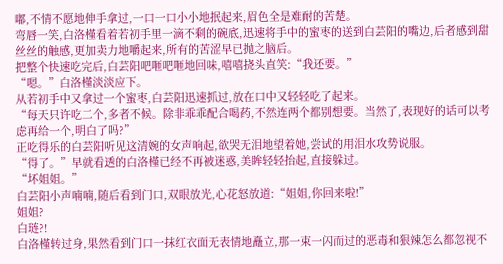嘟,不情不愿地伸手拿过,一口一口小小地抿起来,眉色全是难耐的苦楚。
弯唇一笑,白洛槿看着若初手里一滴不剩的碗底,迅速将手中的蜜枣的送到白芸阳的嘴边,后者感到甜丝丝的触感,更加卖力地嚼起来,所有的苦涩早已抛之脑后。
把整个快速吃完后,白芸阳吧咂吧咂地回味,嘻嘻挠头直笑:“我还要。”
“嗯。”白洛槿淡淡应下。
从若初手中又拿过一个蜜枣,白芸阳迅速抓过,放在口中又轻轻吃了起来。
“每天只许吃二个,多者不候。除非乖乖配合喝药,不然连两个都别想要。当然了,表现好的话可以考虑再给一个,明白了吗?”
正吃得乐的白芸阳听见这清婉的女声响起,欲哭无泪地望着她,尝试的用泪水攻势说服。
“得了。”早就看透的白洛槿已经不再被迷惑,美眸轻轻抬起,直接躲过。
“坏姐姐。”
白芸阳小声喃喃,随后看到门口,双眼放光,心花怒放道:“姐姐,你回来啦!”
姐姐?
白琏?!
白洛槿转过身,果然看到门口一抹红衣面无表情地矗立,那一束一闪而过的恶毒和狠辣怎么都忽视不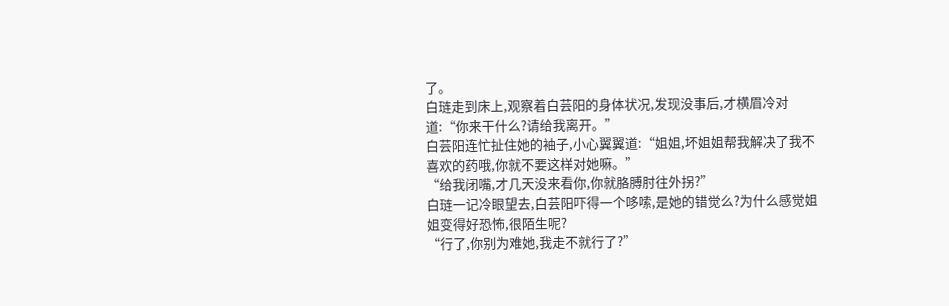了。
白琏走到床上,观察着白芸阳的身体状况,发现没事后,才横眉冷对道:“你来干什么?请给我离开。”
白芸阳连忙扯住她的袖子,小心翼翼道:“姐姐,坏姐姐帮我解决了我不喜欢的药哦,你就不要这样对她嘛。”
“给我闭嘴,才几天没来看你,你就胳膊肘往外拐?”
白琏一记冷眼望去,白芸阳吓得一个哆嗦,是她的错觉么?为什么感觉姐姐变得好恐怖,很陌生呢?
“行了,你别为难她,我走不就行了?”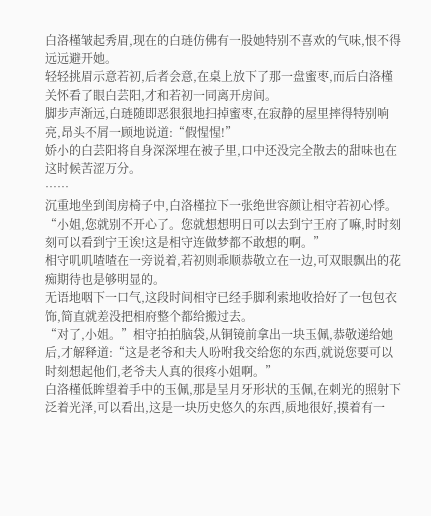白洛槿皱起秀眉,现在的白琏仿佛有一股她特别不喜欢的气味,恨不得远远避开她。
轻轻挑眉示意若初,后者会意,在桌上放下了那一盘蜜枣,而后白洛槿关怀看了眼白芸阳,才和若初一同离开房间。
脚步声渐远,白琏随即恶狠狠地扫掉蜜枣,在寂静的屋里摔得特别响亮,昂头不屑一顾地说道:“假惺惺!”
娇小的白芸阳将自身深深埋在被子里,口中还没完全散去的甜味也在这时候苦涩万分。
……
沉重地坐到闺房椅子中,白洛槿拉下一张绝世容颜让相守若初心悸。
“小姐,您就别不开心了。您就想想明日可以去到宁王府了嘛,时时刻刻可以看到宁王诶!这是相守连做梦都不敢想的啊。”
相守叽叽喳喳在一旁说着,若初则乖顺恭敬立在一边,可双眼飘出的花痴期待也是够明显的。
无语地咽下一口气,这段时间相守已经手脚利索地收拾好了一包包衣饰,简直就差没把相府整个都给搬过去。
“对了,小姐。”相守拍拍脑袋,从铜镜前拿出一块玉佩,恭敬递给她后,才解释道:“这是老爷和夫人吩咐我交给您的东西,就说您要可以时刻想起他们,老爷夫人真的很疼小姐啊。”
白洛槿低眸望着手中的玉佩,那是呈月牙形状的玉佩,在刺光的照射下泛着光泽,可以看出,这是一块历史悠久的东西,质地很好,摸着有一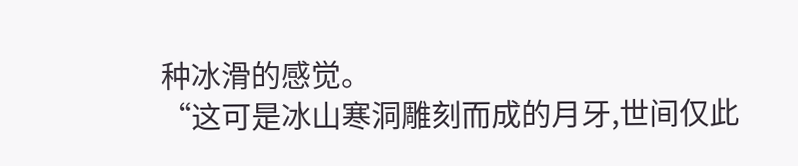种冰滑的感觉。
“这可是冰山寒洞雕刻而成的月牙,世间仅此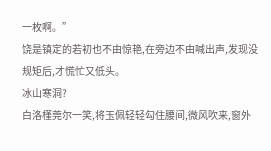一枚啊。”
饶是镇定的若初也不由惊艳,在旁边不由喊出声,发现没规矩后,才慌忙又低头。
冰山寒洞?
白洛槿莞尔一笑,将玉佩轻轻勾住腰间,微风吹来,窗外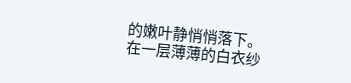的嫩叶静悄悄落下。
在一层薄薄的白衣纱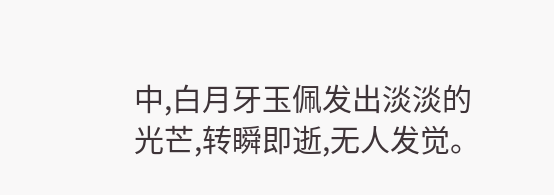中,白月牙玉佩发出淡淡的光芒,转瞬即逝,无人发觉。